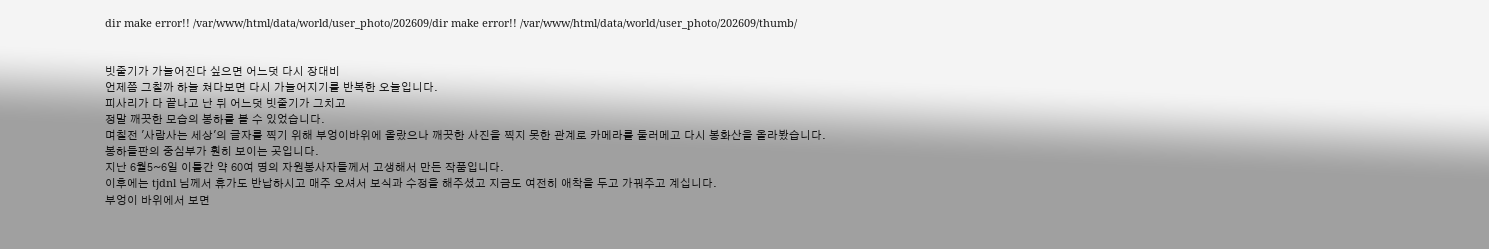dir make error!! /var/www/html/data/world/user_photo/202609/dir make error!! /var/www/html/data/world/user_photo/202609/thumb/


빗줄기가 가늘어진다 싶으면 어느덧 다시 장대비
언제쯤 그칠까 하늘 쳐다보면 다시 가늘어지기를 반복한 오늘입니다.
피사리가 다 끝나고 난 뒤 어느덧 빗줄기가 그치고
정말 깨끗한 모습의 봉하를 볼 수 있었습니다.
며칠전 '사람사는 세상'의 글자를 찍기 위해 부엉이바위에 올랐으나 깨끗한 사진을 찍지 못한 관계로 카메라를 둘러메고 다시 봉화산을 올라봤습니다.
봉하들판의 중심부가 훤히 보이는 곳입니다.
지난 6월5~6일 이틀간 약 60여 명의 자원봉사자들께서 고생해서 만든 작품입니다.
이후에는 tjdnl 님께서 휴가도 반납하시고 매주 오셔서 보식과 수정을 해주셨고 지금도 여전히 애착을 두고 가꿔주고 계십니다.
부엉이 바위에서 보면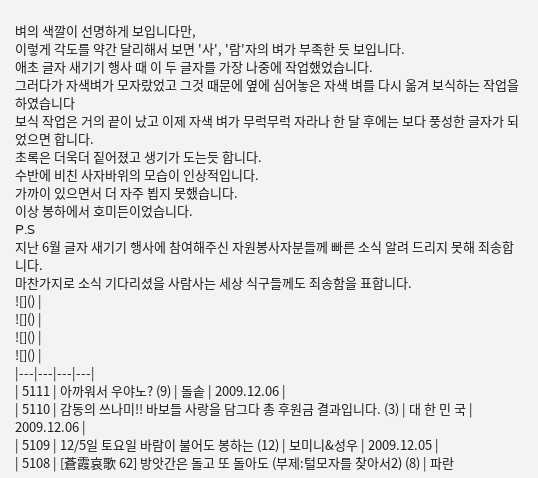벼의 색깔이 선명하게 보입니다만,
이렇게 각도를 약간 달리해서 보면 '사', '람'자의 벼가 부족한 듯 보입니다.
애초 글자 새기기 행사 때 이 두 글자를 가장 나중에 작업했었습니다.
그러다가 자색벼가 모자랐었고 그것 때문에 옆에 심어놓은 자색 벼를 다시 옮겨 보식하는 작업을 하였습니다
보식 작업은 거의 끝이 났고 이제 자색 벼가 무럭무럭 자라나 한 달 후에는 보다 풍성한 글자가 되었으면 합니다.
초록은 더욱더 짙어졌고 생기가 도는듯 합니다.
수반에 비친 사자바위의 모습이 인상적입니다.
가까이 있으면서 더 자주 뵙지 못했습니다.
이상 봉하에서 호미든이었습니다.
P.S
지난 6월 글자 새기기 행사에 참여해주신 자원봉사자분들께 빠른 소식 알려 드리지 못해 죄송합니다.
마찬가지로 소식 기다리셨을 사람사는 세상 식구들께도 죄송함을 표합니다.
![]() |
![]() |
![]() |
![]() |
|---|---|---|---|
| 5111 | 아까워서 우야노? (9) | 돌솥 | 2009.12.06 |
| 5110 | 감동의 쓰나미!! 바보들 사랑을 담그다 총 후원금 결과입니다. (3) | 대 한 민 국 | 2009.12.06 |
| 5109 | 12/5일 토요일 바람이 불어도 봉하는 (12) | 보미니&성우 | 2009.12.05 |
| 5108 | [蒼霞哀歌 62] 방앗간은 돌고 또 돌아도 (부제:털모자를 찾아서2) (8) | 파란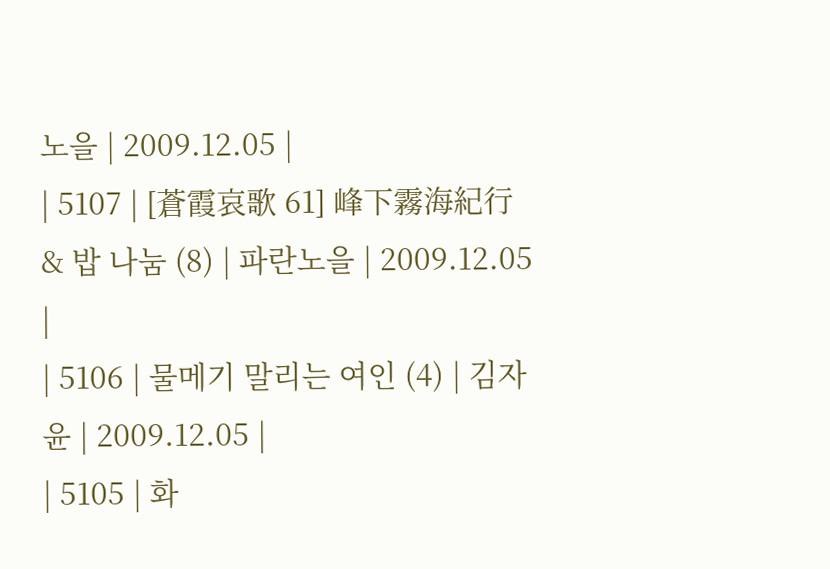노을 | 2009.12.05 |
| 5107 | [蒼霞哀歌 61] 峰下霧海紀行 & 밥 나눔 (8) | 파란노을 | 2009.12.05 |
| 5106 | 물메기 말리는 여인 (4) | 김자윤 | 2009.12.05 |
| 5105 | 화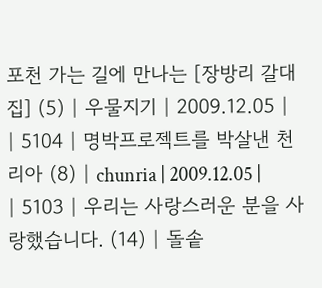포천 가는 길에 만나는 [장방리 갈대집] (5) | 우물지기 | 2009.12.05 |
| 5104 | 명박프로젝트를 박살낸 천리아 (8) | chunria | 2009.12.05 |
| 5103 | 우리는 사랑스러운 분을 사랑했습니다. (14) | 돌솥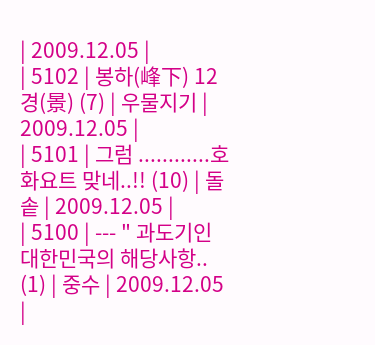| 2009.12.05 |
| 5102 | 봉하(峰下) 12경(景) (7) | 우물지기 | 2009.12.05 |
| 5101 | 그럼 ............호화요트 맞네..!! (10) | 돌솥 | 2009.12.05 |
| 5100 | --- " 과도기인 대한민국의 해당사항.. (1) | 중수 | 2009.12.05 |